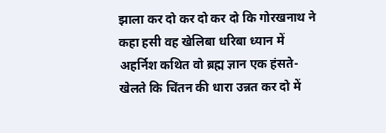झाला कर दो कर दो कर दो कि गोरखनाथ ने कहा हसी वह खेलिबा धरिबा ध्यान में अहर्निश कथित वो ब्रह्म ज्ञान एक हंसते-खेलते कि चिंतन की धारा उन्नत कर दो में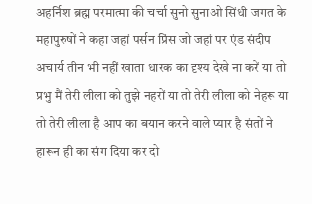अहर्निश ब्रह्म परमात्मा की चर्चा सुनो सुनाओ सिंधी जगत के महापुरुषों ने कहा जहां पर्सन प्रिंस जो जहां पर एंड संदीप अचार्य तीन भी नहीं खाता धारक का दृश्य देखे ना करें या तो प्रभु मैं तेरी लीला को तुझे नहरों या तो तेरी लीला को नेहरू या तो तेरी लीला है आप का बयान करने वाले प्यार है संतों ने हारून ही का संग दिया कर दो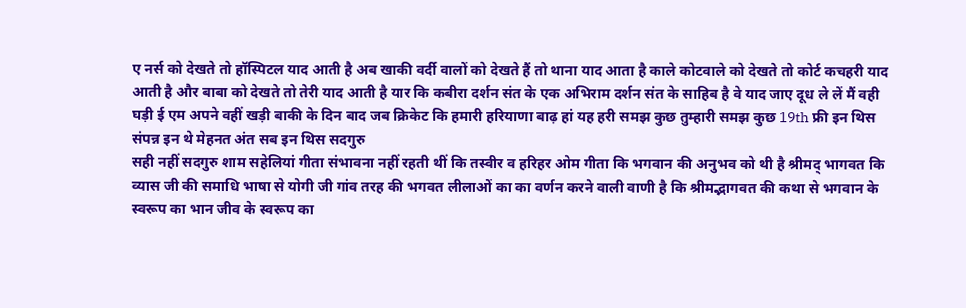ए नर्स को देखते तो हॉस्पिटल याद आती है अब खाकी वर्दी वालों को देखते हैं तो थाना याद आता है काले कोटवाले को देखते तो कोर्ट कचहरी याद आती है और बाबा को देखते तो तेरी याद आती है यार कि कबीरा दर्शन संत के एक अभिराम दर्शन संत के साहिब है वे याद जाए दूध ले लें मैं वही घड़ी ई एम अपने वहीं खड़ी बाकी के दिन बाद जब क्रिकेट कि हमारी हरियाणा बाढ़ हां यह हरी समझ कुछ तुम्हारी समझ कुछ 19th फ्री इन थिस संपन्न इन थे मेहनत अंत सब इन थिस सदगुरु
सही नहीं सदगुरु शाम सहेलियां गीता संभावना नहीं रहती थीं कि तस्वीर व हरिहर ओम गीता कि भगवान की अनुभव को थी है श्रीमद् भागवत कि व्यास जी की समाधि भाषा से योगी जी गांव तरह की भगवत लीलाओं का का वर्णन करने वाली वाणी है कि श्रीमद्भागवत की कथा से भगवान के स्वरूप का भान जीव के स्वरूप का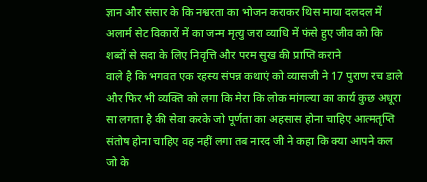ज्ञान और संसार के कि नश्वरता का भोजन कराकर थिस माया दलदल में अलार्म सेट विकारों में का जन्म मृत्यु जरा व्याधि में फंसे हुए जीव को कि शब्दों से सदा के लिए निवृत्ति और परम सुख की प्राप्ति कराने
वाले है कि भगवत एक रहस्य संपन्न कथाएं को व्यासजी ने 17 पुराण रच डाले और फिर भी व्यक्ति को लगा कि मेरा कि लोक मांगल्या का कार्य कुछ अधूरा सा लगता है की सेवा करके जो पूर्णता का अहसास होना चाहिए आत्मतृप्ति संतोष होना चाहिए वह नहीं लगा तब नारद जी ने कहा कि क्या आपने कल जो के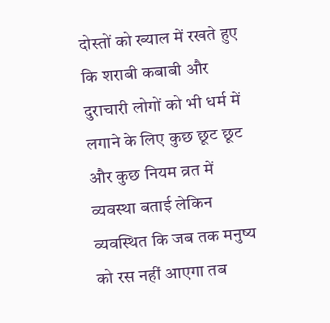दोस्तों को ख्याल में रखते हुए कि शराबी कबाबी और दुराचारी लोगों को भी धर्म में लगाने के लिए कुछ छूट छूट और कुछ नियम व्रत में व्यवस्था बताई लेकिन व्यवस्थित कि जब तक मनुष्य को रस नहीं आएगा तब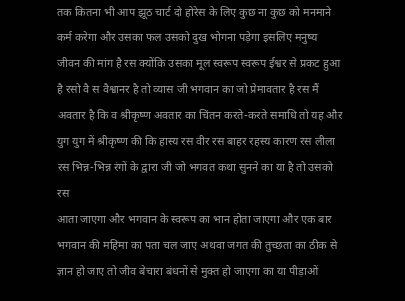तक कितना भी आप झूठ चार्ट दो होरेस के लिए कुछ ना कुछ को मनमाने कर्म करेगा और उसका फल उसको दुख भोगना पड़ेगा इसलिए मनुष्य जीवन की मांग है रस क्योंकि उसका मूल स्वरूप स्वरूप ईश्वर से प्रकट हुआ है रसो वै स वैश्वानर है तो व्यास जी भगवान का जो प्रेमावतार है रस मैं अवतार है कि व श्रीकृष्ण अवतार का चिंतन करते-करते समाधि तो यह और युग युग में श्रीकृष्ण की कि हास्य रस वीर रस बाहर रहस्य कारण रस लीला रस भिन्न-भिन्न रंगों के द्वारा जी जो भगवत कथा सुनने का या है तो उसको रस
आता जाएगा और भगवान के स्वरूप का भान होता जाएगा और एक बार भगवान की महिमा का पता चल जाए अथवा जगत की तुच्छता का ठीक से ज्ञान हो जाए तो जीव बेचारा बंधनों से मुक्त हो जाएगा का या पीड़ाओं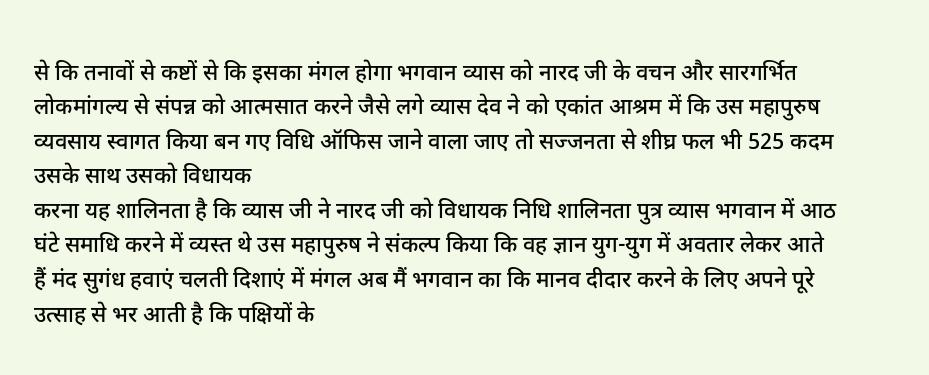से कि तनावों से कष्टों से कि इसका मंगल होगा भगवान व्यास को नारद जी के वचन और सारगर्भित लोकमांगल्य से संपन्न को आत्मसात करने जैसे लगे व्यास देव ने को एकांत आश्रम में कि उस महापुरुष व्यवसाय स्वागत किया बन गए विधि ऑफिस जाने वाला जाए तो सज्जनता से शीघ्र फल भी 525 कदम उसके साथ उसको विधायक
करना यह शालिनता है कि व्यास जी ने नारद जी को विधायक निधि शालिनता पुत्र व्यास भगवान में आठ घंटे समाधि करने में व्यस्त थे उस महापुरुष ने संकल्प किया कि वह ज्ञान युग-युग में अवतार लेकर आते हैं मंद सुगंध हवाएं चलती दिशाएं में मंगल अब मैं भगवान का कि मानव दीदार करने के लिए अपने पूरे उत्साह से भर आती है कि पक्षियों के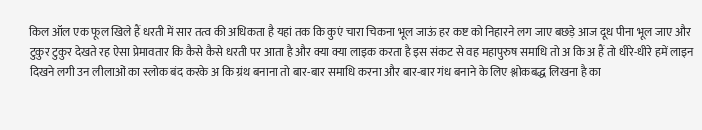किल ऑल एक फूल खिले हैं धरती में सार तत्व की अधिकता है यहां तक कि कुएं चारा चिकना भूल जाऊं हर कष्ट को निहारने लग जाए बछड़े आज दूध पीना भूल जाए और
टुकुर टुकुर देखते रह ऐसा प्रेमावतार कि कैसे कैसे धरती पर आता है और क्या क्या लाइक करता है इस संकट से वह महापुरुष समाधि तो अ कि अ हैं तो धीरे-धीरे हमें लाइन दिखने लगी उन लीलाओं का स्लोक बंद करके अ कि ग्रंथ बनाना तो बार-बार समाधि करना और बार-बार गंध बनाने के लिए श्लोकबद्ध लिखना है का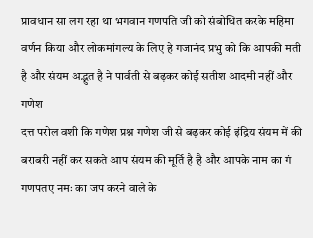प्रावधान सा लग रहा था भगवान गणपति जी को संबोधित करके महिमा वर्णन किया और लोकमांगल्य के लिए हे गजानंद प्रभु को कि आपकी मती है और संयम अद्भुत है ने पार्वती से बढ़कर कोई सतीश आदमी नहीं और गणेश
दत्त परोल वशी कि गणेश प्रश्न गणेश जी से बढ़कर कोई इंद्रिय संयम में की बराबरी नहीं कर सकते आप संयम की मूर्ति है है और आपके नाम का गं गणपतए नमः का जप करने वाले के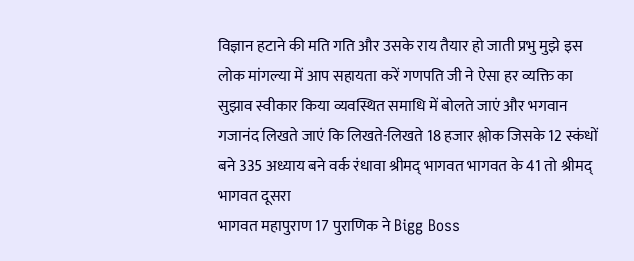विज्ञान हटाने की मति गति और उसके राय तैयार हो जाती प्रभु मुझे इस लोक मांगल्या में आप सहायता करें गणपति जी ने ऐसा हर व्यक्ति का सुझाव स्वीकार किया व्यवस्थित समाधि में बोलते जाएं और भगवान गजानंद लिखते जाएं कि लिखते-लिखते 18 हजार श्लोक जिसके 12 स्कंधों बने 335 अध्याय बने वर्क रंधावा श्रीमद् भागवत भागवत के 41 तो श्रीमद् भागवत दूसरा
भागवत महापुराण 17 पुराणिक ने Bigg Boss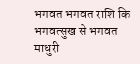भगवत भगवत राशि कि भगवत्सुख से भगवत माधुरी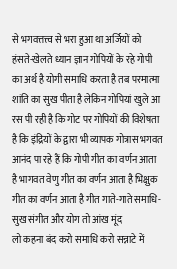से भगवत्तत्त्व से भरा हुआ था अर्जियों को हंसते-खेलते ध्यान ज्ञान गोपियों के रहे गोपी का अर्थ है योगी समाधि करता है तब परमात्मा शांति का सुख पीता है लेकिन गोपियां खुले आ रस पी रही है कि गोट पर गोपियों की विशेषता है कि इंद्रियों के द्वारा भी व्यापक गोत्रास भगवत आनंद पा रहे हैं कि गोपी गीत का वर्णन आता है भागवत वेणु गीत का वर्णन आता है भिक्षुक गीत का वर्णन आता है गीत गाते-गाते समाधि-सुख संगीत और योग तो आंख मूंद
लो कहना बंद करो समाधि करो सन्नाटे में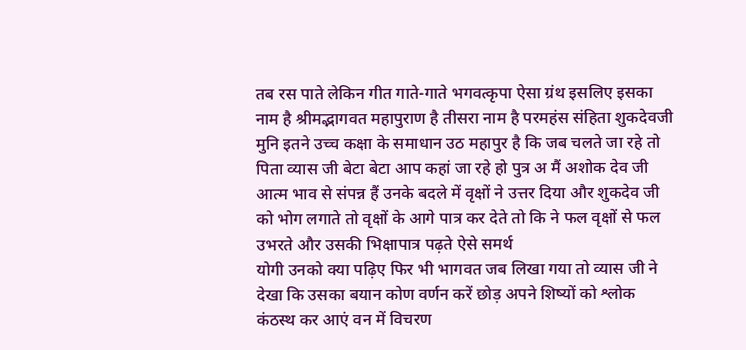तब रस पाते लेकिन गीत गाते-गाते भगवत्कृपा ऐसा ग्रंथ इसलिए इसका नाम है श्रीमद्भागवत महापुराण है तीसरा नाम है परमहंस संहिता शुकदेवजी मुनि इतने उच्च कक्षा के समाधान उठ महापुर है कि जब चलते जा रहे तो पिता व्यास जी बेटा बेटा आप कहां जा रहे हो पुत्र अ मैं अशोक देव जी आत्म भाव से संपन्न हैं उनके बदले में वृक्षों ने उत्तर दिया और शुकदेव जी को भोग लगाते तो वृक्षों के आगे पात्र कर देते तो कि ने फल वृक्षों से फल उभरते और उसकी भिक्षापात्र पढ़ते ऐसे समर्थ
योगी उनको क्या पढ़िए फिर भी भागवत जब लिखा गया तो व्यास जी ने देखा कि उसका बयान कोण वर्णन करें छोड़ अपने शिष्यों को श्लोक कंठस्थ कर आएं वन में विचरण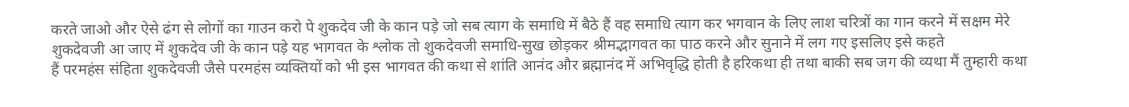करते जाओ और ऐसे ढंग से लोगों का गाउन करो पे शुकदेव जी के कान पड़े जो सब त्याग के समाधि में बैठे हैं वह समाधि त्याग कर भगवान के लिए लाश चरित्रों का गान करने में सक्षम मेरे शुकदेवजी आ जाए में शुकदेव जी के कान पड़े यह भागवत के श्लोक तो शुकदेवजी समाधि-सुख छोड़कर श्रीमद्भागवत का पाठ करने और सुनाने में लग गए इसलिए इसे कहते
हैं परमहंस संहिता शुकदेवजी जैसे परमहंस व्यक्तियों को भी इस भागवत की कथा से शांति आनंद और ब्रह्मानंद में अभिवृद्धि होती है हरिकथा ही तथा बाकी सब जग की व्यथा मैं तुम्हारी कथा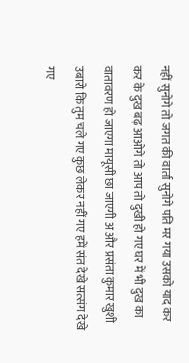नहीं सुनोगे तो जगत की वार्ता सुनोगे पति मर गया उसको याद कर कर के दुख बढ़ आओगे तो आप तो दुखी हो गए घर में भी दुख का वातावरण हो जाएगा मायूसी छा जाएगी अ और प्रसंता कुमार खुशी उबारो कि तुम चले गए कुछ लेकर नहीं गए हमें संत देखे सत्संग देखे गए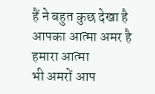हैं ने बहुत कुछ देखा है आपका आत्मा अमर है हमारा आत्मा
भी अमरों आप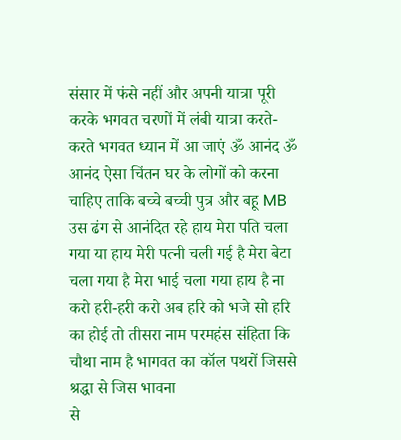संसार में फंसे नहीं और अपनी यात्रा पूरी करके भगवत चरणों में लंबी यात्रा करते-करते भगवत ध्यान में आ जाएं ॐ आनंद ॐ आनंद ऐसा चिंतन घर के लोगों को करना चाहिए ताकि बच्चे बच्ची पुत्र और बहू MB उस ढंग से आनंदित रहे हाय मेरा पति चला गया या हाय मेरी पत्नी चली गई है मेरा बेटा चला गया है मेरा भाई चला गया हाय है ना करो हरी-हरी करो अब हरि को भजे सो हरि का होई तो तीसरा नाम परमहंस संहिता कि चौथा नाम है भागवत का कॉल पथरों जिससे श्रद्धा से जिस भावना
से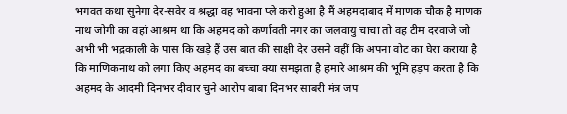भगवत कथा सुनेगा देर-सवेर व श्रद्धा वह भावना प्ले करो हुआ है मैं अहमदाबाद में माणक चौक है माणक नाथ जोगी का वहां आश्रम था कि अहमद को कर्णावती नगर का जलवायु चाचा तो वह टीम दरवाजे जो अभी भी भद्रकाली के पास कि खड़े हैं उस बात की साक्षी देर उसने वहीं कि अपना वोट का घेरा कराया है कि माणिकनाथ को लगा किए अहमद का बच्चा क्या समझता है हमारे आश्रम की भूमि हड़प करता है कि अहमद के आदमी दिनभर दीवार चुने आरोप बाबा दिनभर साबरी मंत्र जप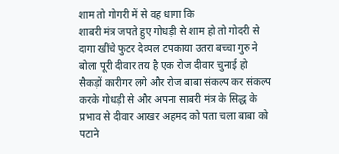शाम तो गोगरी में से वह धागा कि
शाबरी मंत्र जपते हुए गोधड़ी से शाम हो तो गोदरी से दागा खींचे फुटर देव्पल टपकाया उतरा बच्चा गुरु ने बोला पूरी दीवार तय है एक रोज दीवार चुनाई हो सैकड़ों कारीगर लगे और रोज बाबा संकल्प कर संकल्प करके गोधड़ी से और अपना साबरी मंत्र के सिद्ध के प्रभाव से दीवार आखर अहमद को पता चला बाबा को पटाने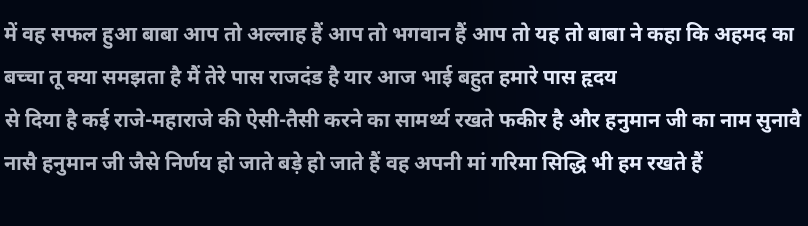में वह सफल हुआ बाबा आप तो अल्लाह हैं आप तो भगवान हैं आप तो यह तो बाबा ने कहा कि अहमद का बच्चा तू क्या समझता है मैं तेरे पास राजदंड है यार आज भाई बहुत हमारे पास हृदय
से दिया है कई राजे-महाराजे की ऐसी-तैसी करने का सामर्थ्य रखते फकीर है और हनुमान जी का नाम सुनावै नासै हनुमान जी जैसे निर्णय हो जाते बड़े हो जाते हैं वह अपनी मां गरिमा सिद्धि भी हम रखते हैं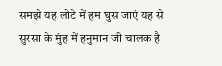समझे यह लोटे में हम घुस जाएं यह से सुरसा के मुंह में हनुमान जी चालक है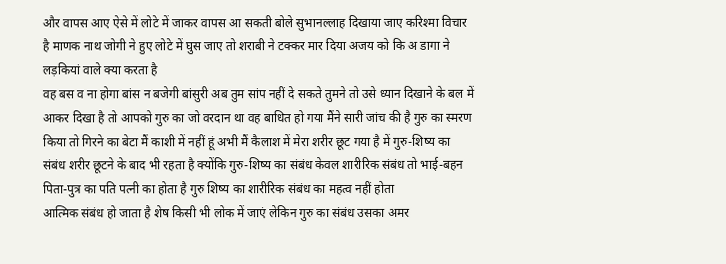और वापस आए ऐसे में लोटे में जाकर वापस आ सकती बोले सुभानल्लाह दिखाया जाए करिश्मा विचार है माणक नाथ जोगी ने हुए लोटे में घुस जाए तो शराबी ने टक्कर मार दिया अजय को कि अ डागा ने लड़कियां वाले क्या करता है
वह बस व ना होगा बांस न बजेगी बांसुरी अब तुम सांप नहीं दे सकते तुमने तो उसे ध्यान दिखाने के बल में आकर दिखा है तो आपको गुरु का जो वरदान था वह बाधित हो गया मैंने सारी जांच की है गुरु का स्मरण किया तो गिरने का बेटा मैं काशी में नहीं हूं अभी मैं कैलाश में मेरा शरीर छूट गया है में गुरु-शिष्य का संबंध शरीर छूटने के बाद भी रहता है क्योंकि गुरु-शिष्य का संबंध केवल शारीरिक संबंध तो भाई-बहन पिता-पुत्र का पति पत्नी का होता है गुरु शिष्य का शारीरिक संबंध का महत्व नहीं होता
आत्मिक संबंध हो जाता है शेष किसी भी लोक में जाएं लेकिन गुरु का संबंध उसका अमर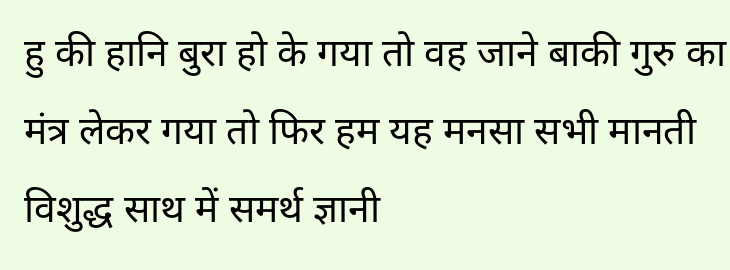हु की हानि बुरा हो के गया तो वह जाने बाकी गुरु का मंत्र लेकर गया तो फिर हम यह मनसा सभी मानती विशुद्ध साथ में समर्थ ज्ञानी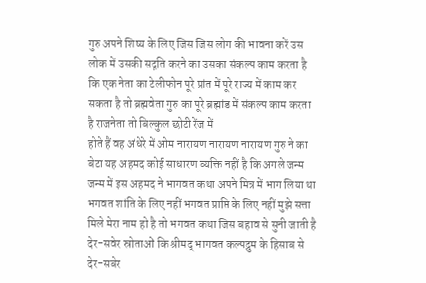गुरु अपने शिष्य के लिए जिस जिस लोग की भावना करें उस लोक में उसकी सद्गति करने का उसका संकल्प काम करता है कि एक नेता का टेलीफोन पूरे प्रांत में पूरे राज्य में काम कर सकता है तो ब्रह्मवेता गुरु का पूरे ब्रह्मांड में संकल्प काम करता है राजनेता तो बिल्कुल छोटी रेंज में
होते हैं वह अंधेरे में ओम नारायण नारायण नारायण गुरु ने का बेटा यह अहमद कोई साधारण व्यक्ति नहीं है कि अगले जन्म जन्म में इस अहमद ने भागवत कथा अपने मित्र में भाग लिया था भगवत शांति के लिए नहीं भगवत प्राप्ति के लिए नहीं मुझे सत्ता मिले मेरा नाम हो है तो भगवत कथा जिस बहाव से सुनी जाती है देर-सवेर स्रोताओं कि श्रीमद् भागवत कल्पद्रुम के हिसाब से देर-सबेर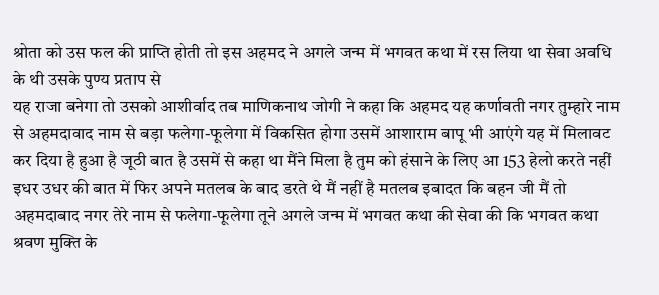श्रोता को उस फल की प्राप्ति होती तो इस अहमद ने अगले जन्म में भगवत कथा में रस लिया था सेवा अवधि के थी उसके पुण्य प्रताप से
यह राजा बनेगा तो उसको आशीर्वाद तब माणिकनाथ जोगी ने कहा कि अहमद यह कर्णावती नगर तुम्हारे नाम से अहमदावाद नाम से बड़ा फलेगा-फूलेगा में विकसित होगा उसमें आशाराम बापू भी आएंगे यह में मिलावट कर दिया है हुआ है जूठी बात है उसमें से कहा था मैंने मिला है तुम को हंसाने के लिए आ 153 हेलो करते नहीं इधर उधर की बात में फिर अपने मतलब के बाद डरते थे मैं नहीं है मतलब इबादत कि बहन जी मैं तो अहमदाबाद नगर तेरे नाम से फलेगा-फूलेगा तूने अगले जन्म में भगवत कथा की सेवा की कि भगवत कथा
श्रवण मुक्ति के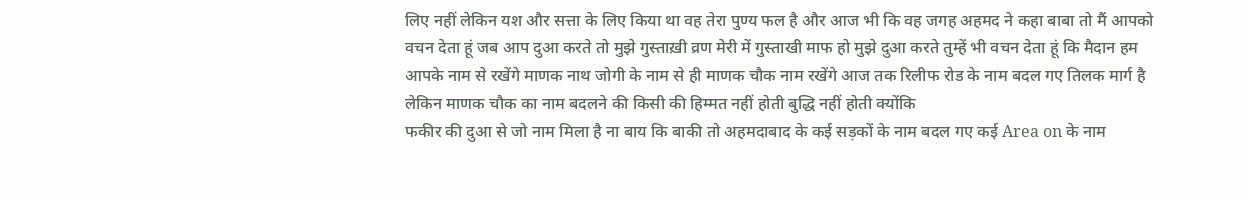लिए नहीं लेकिन यश और सत्ता के लिए किया था वह तेरा पुण्य फल है और आज भी कि वह जगह अहमद ने कहा बाबा तो मैं आपको वचन देता हूं जब आप दुआ करते तो मुझे गुस्ताख़ी व्रण मेरी में गुस्ताखी माफ हो मुझे दुआ करते तुम्हें भी वचन देता हूं कि मैदान हम आपके नाम से रखेंगे माणक नाथ जोगी के नाम से ही माणक चौक नाम रखेंगे आज तक रिलीफ रोड के नाम बदल गए तिलक मार्ग है लेकिन माणक चौक का नाम बदलने की किसी की हिम्मत नहीं होती बुद्धि नहीं होती क्योंकि
फकीर की दुआ से जो नाम मिला है ना बाय कि बाकी तो अहमदाबाद के कई सड़कों के नाम बदल गए कई Area on के नाम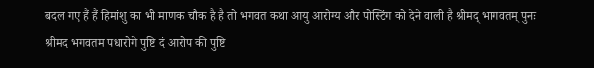बदल गए हैं हैं हिमांशु का भी माणक चौक है है तो भगवत कथा आयु आरोग्य और पोस्टिंग को देने वाली है श्रीमद् भागवतम् पुनः श्रीमद भगवतम पधारोगे पुष्टि दं आरोप की पुष्टि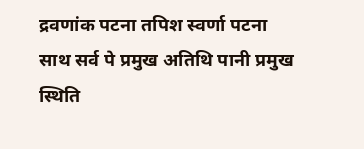द्रवणांक पटना तपिश स्वर्णा पटना साथ सर्व पे प्रमुख अतिथि पानी प्रमुख स्थिति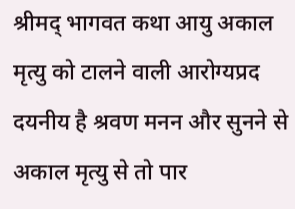श्रीमद् भागवत कथा आयु अकाल मृत्यु को टालने वाली आरोग्यप्रद दयनीय है श्रवण मनन और सुनने से अकाल मृत्यु से तो पार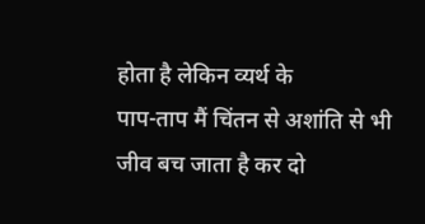होता है लेकिन व्यर्थ के
पाप-ताप मैं चिंतन से अशांति से भी जीव बच जाता है कर दो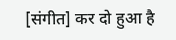[संगीत] कर दो हुआ है